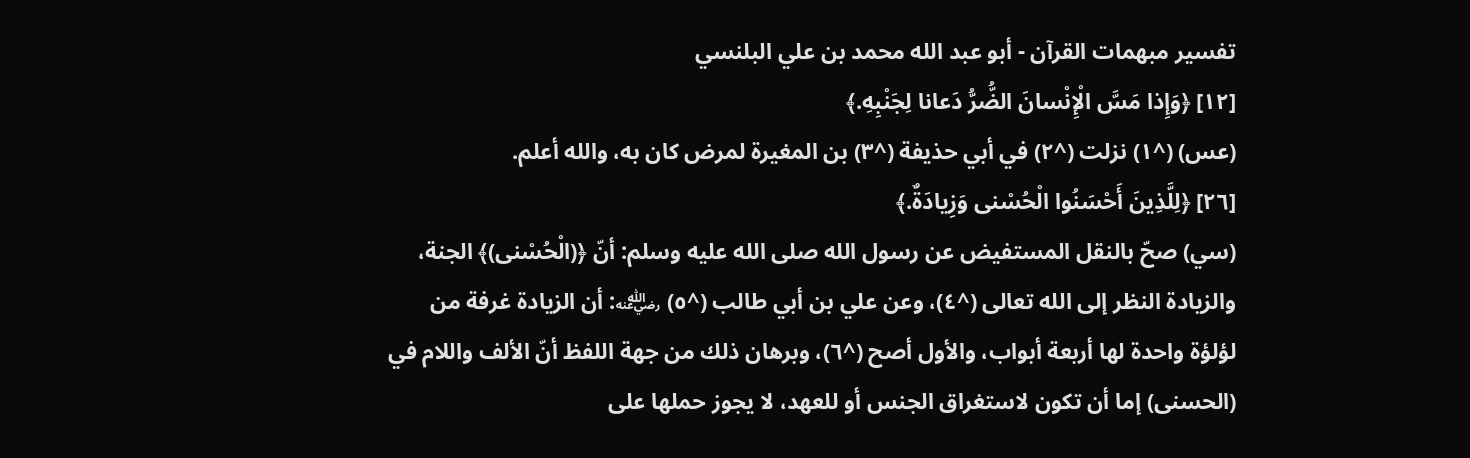تفسير مبهمات القرآن - أبو عبد الله محمد بن علي البلنسي
[١٢] ﴿وَإِذا مَسَّ الْإِنْسانَ الضُّرُّ دَعانا لِجَنْبِهِ.﴾
(عس) (^١) نزلت (^٢) في أبي حذيفة (^٣) بن المغيرة لمرض كان به، والله أعلم.
[٢٦] ﴿لِلَّذِينَ أَحْسَنُوا الْحُسْنى وَزِيادَةٌ.﴾
(سي) صحّ بالنقل المستفيض عن رسول الله صلى الله عليه وسلم: أنّ ﴿(الْحُسْنى)﴾ الجنة، والزيادة النظر إلى الله تعالى (^٤)، وعن علي بن أبي طالب (^٥) ﵁: أن الزيادة غرفة من لؤلؤة واحدة لها أربعة أبواب، والأول أصح (^٦)، وبرهان ذلك من جهة اللفظ أنّ الألف واللام في (الحسنى) إما أن تكون لاستغراق الجنس أو للعهد، لا يجوز حملها على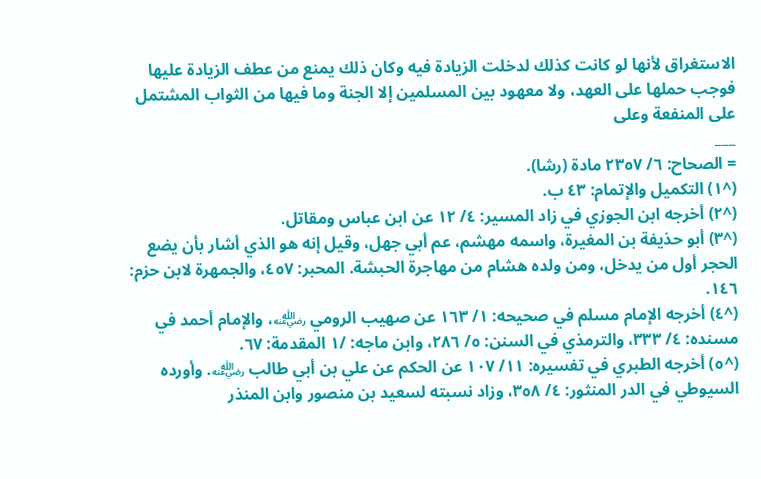الاستغراق لأنها لو كانت كذلك لدخلت الزيادة فيه وكان ذلك يمنع من عطف الزيادة عليها فوجب حملها على العهد، ولا معهود بين المسلمين إلا الجنة وما فيها من الثواب المشتمل على المنفعة وعلى
___
= الصحاح: ٦/ ٢٣٥٧ مادة (رشا).
(^١) التكميل والإتمام: ٤٣ ب.
(^٢) أخرجه ابن الجوزي في زاد المسير: ٤/ ١٢ عن ابن عباس ومقاتل.
(^٣) أبو حذيفة بن المغيرة، واسمه مهشم، عم أبي جهل، وقيل إنه هو الذي أشار بأن يضع الحجر أول من يدخل، ومن ولده هشام من مهاجرة الحبشة. المحبر: ٤٥٧، والجمهرة لابن حزم: ١٤٦.
(^٤) أخرجه الإمام مسلم في صحيحه: ١/ ١٦٣ عن صهيب الرومي ﵁، والإمام أحمد في مسنده: ٤/ ٣٣٣، والترمذي في السنن: ٥/ ٢٨٦، وابن ماجه: /١ المقدمة: ٦٧.
(^٥) أخرجه الطبري في تفسيره: ١١/ ١٠٧ عن الحكم عن علي بن أبي طالب ﵁. وأورده السيوطي في الدر المنثور: ٤/ ٣٥٨، وزاد نسبته لسعيد بن منصور وابن المنذر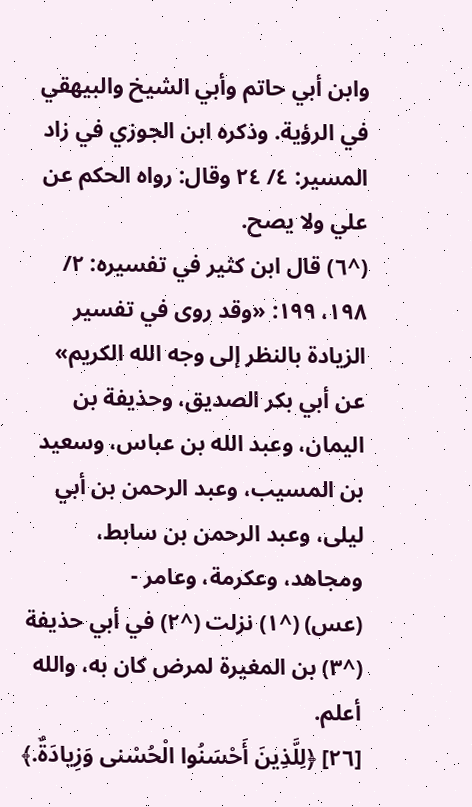وابن أبي حاتم وأبي الشيخ والبيهقي في الرؤية. وذكره ابن الجوزي في زاد المسير: ٤/ ٢٤ وقال: رواه الحكم عن علي ولا يصح.
(^٦) قال ابن كثير في تفسيره: ٢/ ١٩٨، ١٩٩: «وقد روى في تفسير الزيادة بالنظر إلى وجه الله الكريم» عن أبي بكر الصديق، وحذيفة بن اليمان، وعبد الله بن عباس، وسعيد بن المسيب، وعبد الرحمن بن أبي ليلى، وعبد الرحمن بن سابط، ومجاهد، وعكرمة، وعامر -
(عس) (^١) نزلت (^٢) في أبي حذيفة (^٣) بن المغيرة لمرض كان به، والله أعلم.
[٢٦] ﴿لِلَّذِينَ أَحْسَنُوا الْحُسْنى وَزِيادَةٌ.﴾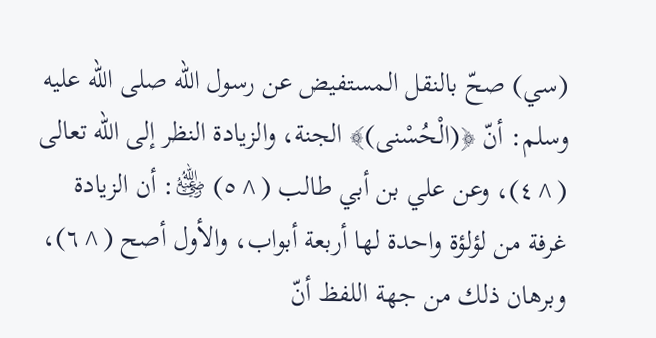(سي) صحّ بالنقل المستفيض عن رسول الله صلى الله عليه وسلم: أنّ ﴿(الْحُسْنى)﴾ الجنة، والزيادة النظر إلى الله تعالى (^٤)، وعن علي بن أبي طالب (^٥) ﵁: أن الزيادة غرفة من لؤلؤة واحدة لها أربعة أبواب، والأول أصح (^٦)، وبرهان ذلك من جهة اللفظ أنّ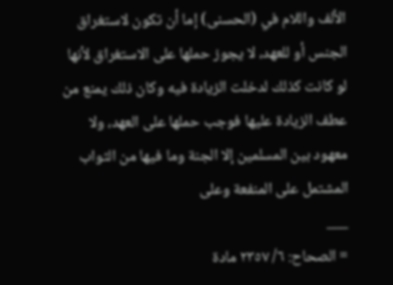الألف واللام في (الحسنى) إما أن تكون لاستغراق الجنس أو للعهد، لا يجوز حملها على الاستغراق لأنها لو كانت كذلك لدخلت الزيادة فيه وكان ذلك يمنع من عطف الزيادة عليها فوجب حملها على العهد، ولا معهود بين المسلمين إلا الجنة وما فيها من الثواب المشتمل على المنفعة وعلى
___
= الصحاح: ٦/ ٢٣٥٧ مادة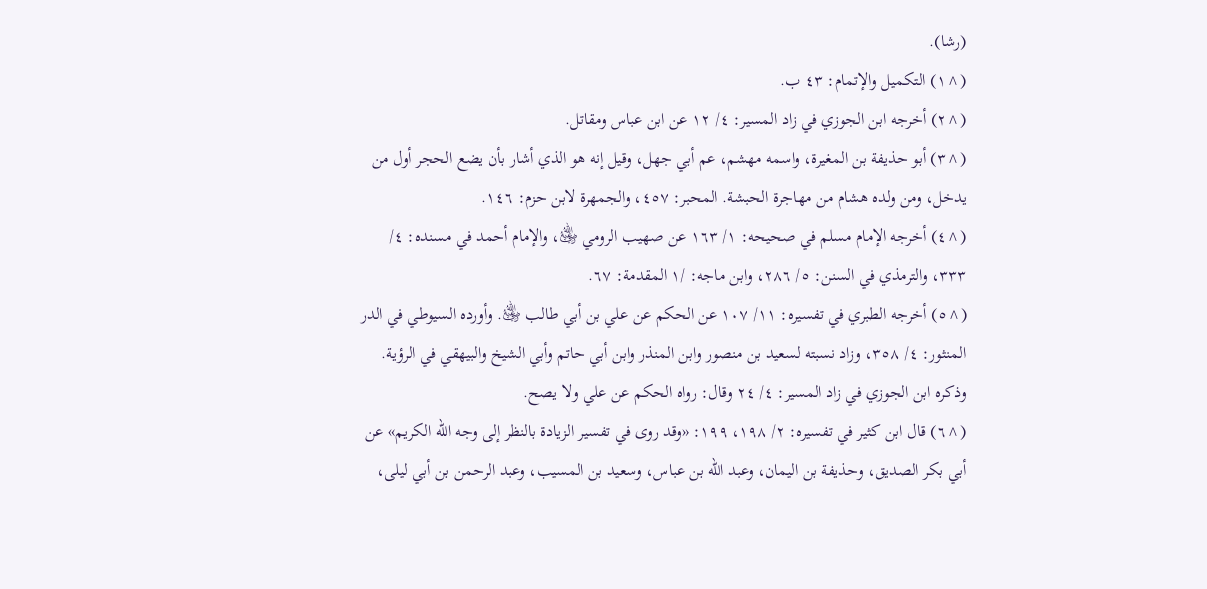(رشا).
(^١) التكميل والإتمام: ٤٣ ب.
(^٢) أخرجه ابن الجوزي في زاد المسير: ٤/ ١٢ عن ابن عباس ومقاتل.
(^٣) أبو حذيفة بن المغيرة، واسمه مهشم، عم أبي جهل، وقيل إنه هو الذي أشار بأن يضع الحجر أول من يدخل، ومن ولده هشام من مهاجرة الحبشة. المحبر: ٤٥٧، والجمهرة لابن حزم: ١٤٦.
(^٤) أخرجه الإمام مسلم في صحيحه: ١/ ١٦٣ عن صهيب الرومي ﵁، والإمام أحمد في مسنده: ٤/ ٣٣٣، والترمذي في السنن: ٥/ ٢٨٦، وابن ماجه: /١ المقدمة: ٦٧.
(^٥) أخرجه الطبري في تفسيره: ١١/ ١٠٧ عن الحكم عن علي بن أبي طالب ﵁. وأورده السيوطي في الدر المنثور: ٤/ ٣٥٨، وزاد نسبته لسعيد بن منصور وابن المنذر وابن أبي حاتم وأبي الشيخ والبيهقي في الرؤية. وذكره ابن الجوزي في زاد المسير: ٤/ ٢٤ وقال: رواه الحكم عن علي ولا يصح.
(^٦) قال ابن كثير في تفسيره: ٢/ ١٩٨، ١٩٩: «وقد روى في تفسير الزيادة بالنظر إلى وجه الله الكريم» عن أبي بكر الصديق، وحذيفة بن اليمان، وعبد الله بن عباس، وسعيد بن المسيب، وعبد الرحمن بن أبي ليلى،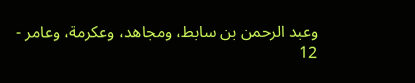وعبد الرحمن بن سابط، ومجاهد، وعكرمة، وعامر -
12